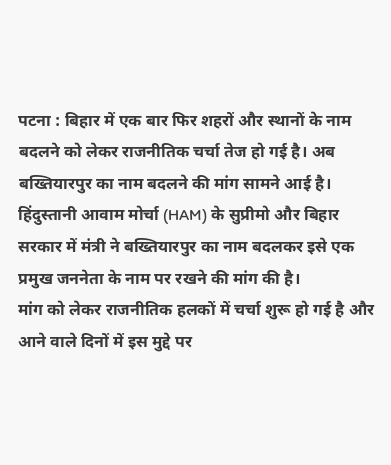पटना : बिहार में एक बार फिर शहरों और स्थानों के नाम बदलने को लेकर राजनीतिक चर्चा तेज हो गई है। अब बख्तियारपुर का नाम बदलने की मांग सामने आई है। हिंदुस्तानी आवाम मोर्चा (HAM) के सुप्रीमो और बिहार सरकार में मंत्री ने बख्तियारपुर का नाम बदलकर इसे एक प्रमुख जननेता के नाम पर रखने की मांग की है।
मांग को लेकर राजनीतिक हलकों में चर्चा शुरू हो गई है और आने वाले दिनों में इस मुद्दे पर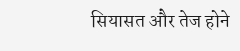सियासत और तेज होने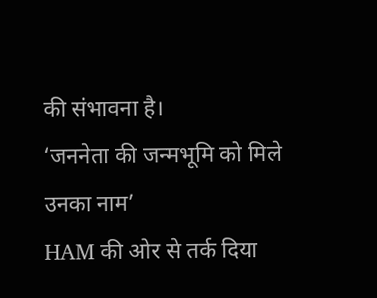की संभावना है।
‘जननेता की जन्मभूमि को मिले उनका नाम’
HAM की ओर से तर्क दिया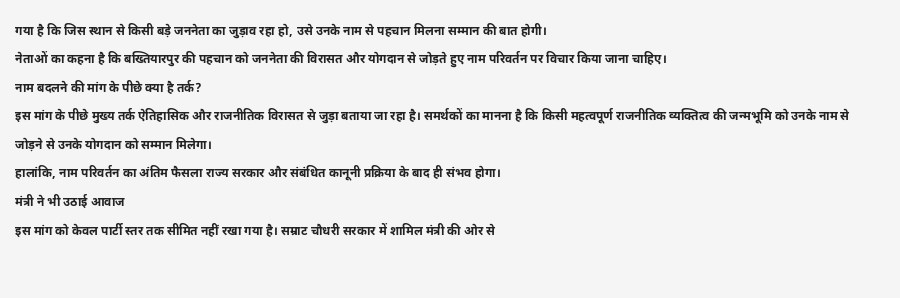गया है कि जिस स्थान से किसी बड़े जननेता का जुड़ाव रहा हो, उसे उनके नाम से पहचान मिलना सम्मान की बात होगी।
नेताओं का कहना है कि बख्तियारपुर की पहचान को जननेता की विरासत और योगदान से जोड़ते हुए नाम परिवर्तन पर विचार किया जाना चाहिए।
नाम बदलने की मांग के पीछे क्या है तर्क?
इस मांग के पीछे मुख्य तर्क ऐतिहासिक और राजनीतिक विरासत से जुड़ा बताया जा रहा है। समर्थकों का मानना है कि किसी महत्वपूर्ण राजनीतिक व्यक्तित्व की जन्मभूमि को उनके नाम से जोड़ने से उनके योगदान को सम्मान मिलेगा।
हालांकि, नाम परिवर्तन का अंतिम फैसला राज्य सरकार और संबंधित कानूनी प्रक्रिया के बाद ही संभव होगा।
मंत्री ने भी उठाई आवाज
इस मांग को केवल पार्टी स्तर तक सीमित नहीं रखा गया है। सम्राट चौधरी सरकार में शामिल मंत्री की ओर से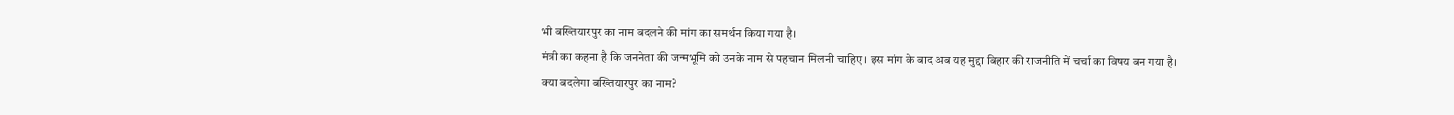भी बख्तियारपुर का नाम बदलने की मांग का समर्थन किया गया है।
मंत्री का कहना है कि जननेता की जन्मभूमि को उनके नाम से पहचान मिलनी चाहिए। इस मांग के बाद अब यह मुद्दा बिहार की राजनीति में चर्चा का विषय बन गया है।
क्या बदलेगा बख्तियारपुर का नाम?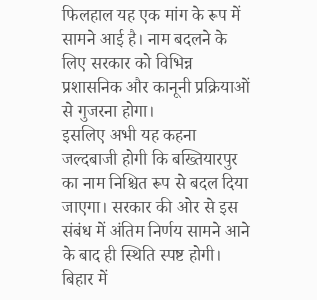फिलहाल यह एक मांग के रूप में सामने आई है। नाम बदलने के लिए सरकार को विभिन्न प्रशासनिक और कानूनी प्रक्रियाओं से गुजरना होगा।
इसलिए अभी यह कहना जल्दबाजी होगी कि बख्तियारपुर का नाम निश्चित रूप से बदल दिया जाएगा। सरकार की ओर से इस संबंध में अंतिम निर्णय सामने आने के बाद ही स्थिति स्पष्ट होगी।
बिहार में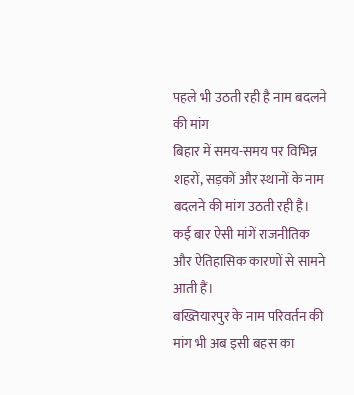पहले भी उठती रही है नाम बदलने की मांग
बिहार में समय-समय पर विभिन्न शहरों, सड़कों और स्थानों के नाम बदलने की मांग उठती रही है। कई बार ऐसी मांगें राजनीतिक और ऐतिहासिक कारणों से सामने आती हैं।
बख्तियारपुर के नाम परिवर्तन की मांग भी अब इसी बहस का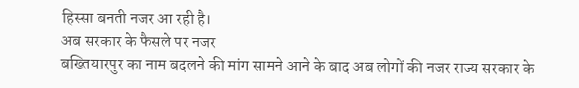हिस्सा बनती नजर आ रही है।
अब सरकार के फैसले पर नजर
बख्तियारपुर का नाम बदलने की मांग सामने आने के बाद अब लोगों की नजर राज्य सरकार के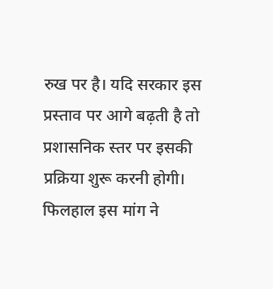रुख पर है। यदि सरकार इस प्रस्ताव पर आगे बढ़ती है तो प्रशासनिक स्तर पर इसकी प्रक्रिया शुरू करनी होगी।
फिलहाल इस मांग ने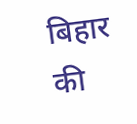बिहार की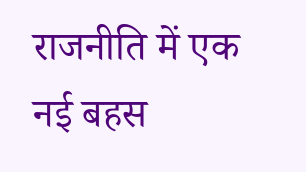राजनीति में एक नई बहस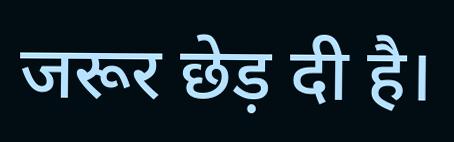जरूर छेड़ दी है।